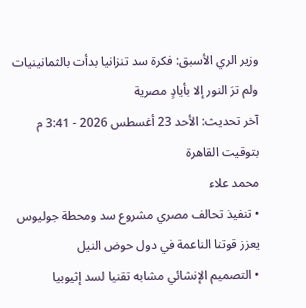وزير الري الأسبق: فكرة سد تنزانيا بدأت بالثمانينيات ولم ترَ النور إلا بأيادٍ مصرية
آخر تحديث: الأحد 23 أغسطس 2026 - 3:41 م بتوقيت القاهرة
محمد علاء
• تنفيذ تحالف مصري مشروع سد ومحطة جوليوس يعزز قوتنا الناعمة في دول حوض النيل
• التصميم الإنشائي مشابه تقنيا لسد إثيوبيا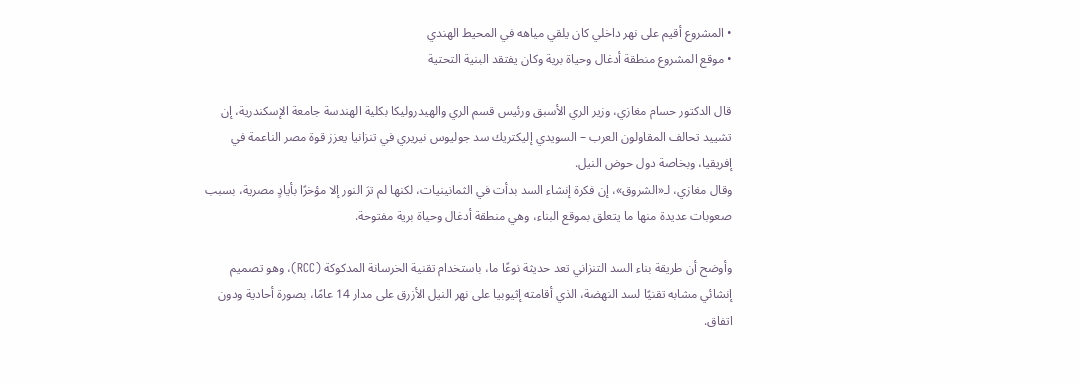• المشروع أقيم على نهر داخلي كان يلقي مياهه في المحيط الهندي
• موقع المشروع منطقة أدغال وحياة برية وكان يفتقد البنية التحتية

قال الدكتور حسام مغازي، وزير الري الأسبق ورئيس قسم الري والهيدروليكا بكلية الهندسة جامعة الإسكندرية، إن تشييد تحالف المقاولون العرب – السويدي إليكتريك سد جوليوس نيريري في تنزانيا يعزز قوة مصر الناعمة في إفريقيا، وبخاصة دول حوض النيل.
وقال مغازي، لـ«الشروق»، إن فكرة إنشاء السد بدأت في الثمانينيات، لكنها لم ترَ النور إلا مؤخرًا بأيادٍ مصرية، بسبب صعوبات عديدة منها ما يتعلق بموقع البناء، وهي منطقة أدغال وحياة برية مفتوحة.

وأوضح أن طريقة بناء السد التنزاني تعد حديثة نوعًا ما، باستخدام تقنية الخرسانة المدكوكة (RCC)، وهو تصميم إنشائي مشابه تقنيًا لسد النهضة، الذي أقامته إثيوبيا على نهر النيل الأزرق على مدار 14 عامًا، بصورة أحادية ودون اتفاق.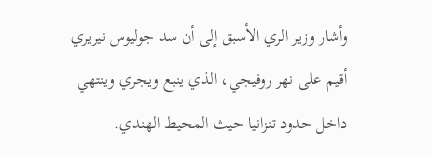وأشار وزير الري الأسبق إلى أن سد جوليوس نيريري أقيم على نهر روفيجي، الذي ينبع ويجري وينتهي داخل حدود تنزانيا حيث المحيط الهندي.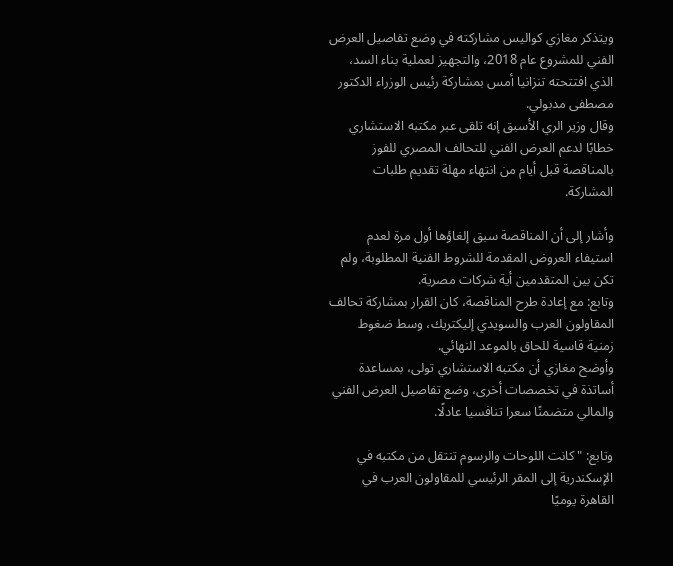ويتذكر مغازي كواليس مشاركته في وضع تفاصيل العرض الفني للمشروع عام 2018، والتجهيز لعملية بناء السد، الذي افتتحته تنزانيا أمس بمشاركة رئيس الوزراء الدكتور مصطفى مدبولي.
وقال وزير الري الأسبق إنه تلقى عبر مكتبه الاستشاري خطابًا لدعم العرض الفني للتحالف المصري للفوز بالمناقصة قبل أيام من انتهاء مهلة تقديم طلبات المشاركة.

وأشار إلى أن المناقصة سبق إلغاؤها أول مرة لعدم استيفاء العروض المقدمة للشروط الفنية المطلوبة، ولم تكن بين المتقدمين أية شركات مصرية.
وتابع: مع إعادة طرح المناقصة، كان القرار بمشاركة تحالف المقاولون العرب والسويدي إليكتريك، وسط ضغوط زمنية قاسية للحاق بالموعد النهائي.
وأوضح مغازي أن مكتبه الاستشاري تولى، بمساعدة أساتذة في تخصصات أخرى، وضع تفاصيل العرض الفني والمالي متضمنًا سعرا تنافسيا عادلًا.

وتابع: "كانت اللوحات والرسوم تنتقل من مكتبه في الإسكندرية إلى المقر الرئيسي للمقاولون العرب في القاهرة يوميًا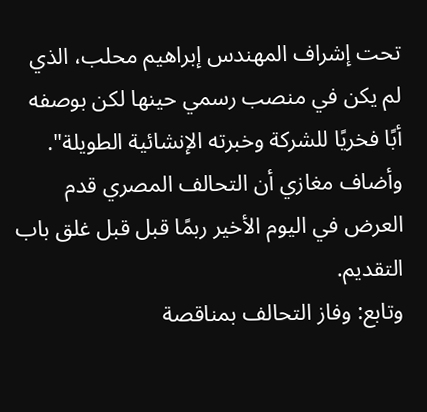تحت إشراف المهندس إبراهيم محلب، الذي لم يكن في منصب رسمي حينها لكن بوصفه أبًا فخريًا للشركة وخبرته الإنشائية الطويلة".
وأضاف مغازي أن التحالف المصري قدم العرض في اليوم الأخير ربمًا قبل قبل غلق باب التقديم.
وتابع: وفاز التحالف بمناقصة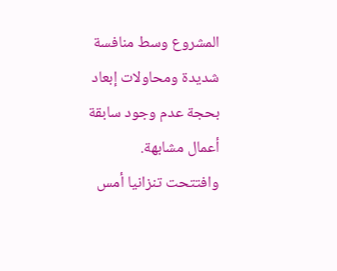المشروع وسط منافسة شديدة ومحاولات إبعاد بحجة عدم وجود سابقة أعمال مشابهة.
وافتتحت تنزانيا أمس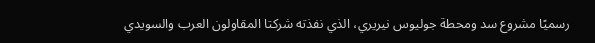رسميًا مشروع سد ومحطة جوليوس نيريري، الذي نفذته شركتا المقاولون العرب والسويدي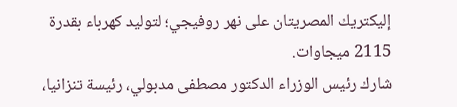إليكتريك المصريتان على نهر روفيجي؛ لتوليد كهرباء بقدرة 2115 ميجاوات.
شارك رئيس الوزراء الدكتور مصطفى مدبولي، رئيسة تنزانيا،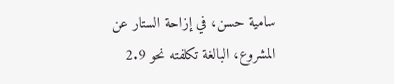سامية حسن، في إزاحة الستار عن المشروع، البالغة تكلفته نحو 2.9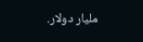مليار دولار.